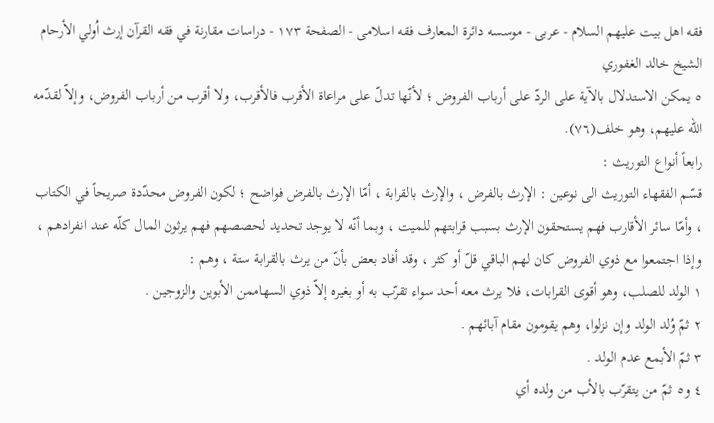فقه اهل بیت علیهم السلام - عربی - موسسه دائرة المعارف فقه اسلامی - الصفحة ١٧٣ - دراسات مقارنة في فقه القرآن إرث اُولي الأرحام الشيخ خالد الغفوري
٥ يمكن الاستدلال بالآية على الردّ على أرباب الفروض ؛ لأنّها تدلّ على مراعاة الأقرب فالأقرب، ولا أقرب من أرباب الفروض، وإلاّ لقدّمه الله عليهم، وهو خلف(٧٦).
رابعاً أنواع التوريث :
قسّم الفقهاء التوريث الى نوعين : الإرث بالفرض ، والإرث بالقرابة ، أمّا الإرث بالفرض فواضح ؛ لكون الفروض محدّدة صريحاً في الكتاب ، وأمّا سائر الأقارب فهم يستحقون الإرث بسبب قرابتهم للميت ، وبما أنّه لا يوجد تحديد لحصصهم فهم يرثون المال كلّه عند انفرادهم ، وإذا اجتمعوا مع ذوي الفروض كان لهم الباقي قلّ أو كثر ، وقد أفاد بعض بأنّ من يرث بالقرابة ستة ، وهم :
١ الولد للصلب، وهو أقوى القرابات، فلا يرث معه أحد سواء تقرّب به أو بغيره إلاّ ذوي السهاممن الأبوين والزوجين .
٢ ثمّ وُلد الولد وإن نزلوا، وهم يقومون مقام آبائهم .
٣ ثمّ الأبمع عدم الولد .
٤ و٥ ثمّ من يتقرّب بالأب من ولده أي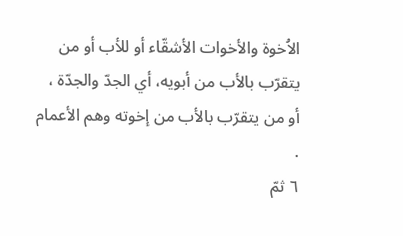الاُخوة والأخوات الأشقّاء أو للأب أو من يتقرّب بالأب من أبويه، أي الجدّ والجدّة ، أو من يتقرّب بالأب من إخوته وهم الأعمام .
٦ ثمّ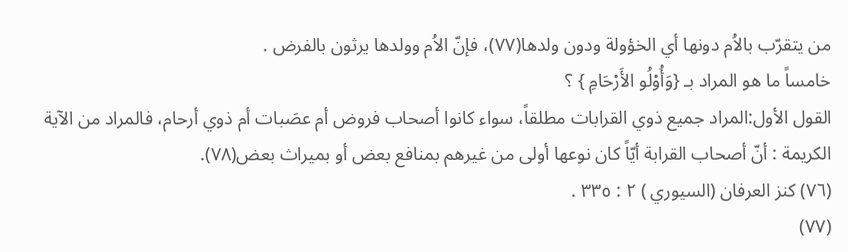من يتقرّب بالاُم دونها أي الخؤولة ودون ولدها(٧٧)، فإنّ الاُم وولدها يرثون بالفرض .
خامساً ما هو المراد بـ {وَأُوْلُو الأَرْحَامِ } ؟
القول الأول:المراد جميع ذوي القرابات مطلقاً، سواء كانوا أصحاب فروض أم عصَبات أم ذوي أرحام، فالمراد من الآية الكريمة : أنّ أصحاب القرابة أيّاً كان نوعها أولى من غيرهم بمنافع بعض أو بميراث بعض(٧٨).
(٧٦) كنز العرفان (السيوري ) ٢ : ٣٣٥ .
(٧٧)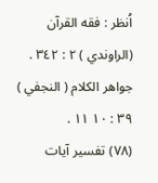اُنظر : فقه القرآن (الراوندي ) ٢ : ٣٤٢ . جواهر الكلام ( النجفي ) ٣٩ : ١٠ ١١ .
(٧٨) تفسير آيات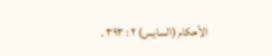الأحكام (السايس) ٢ : ٣٩٣ .